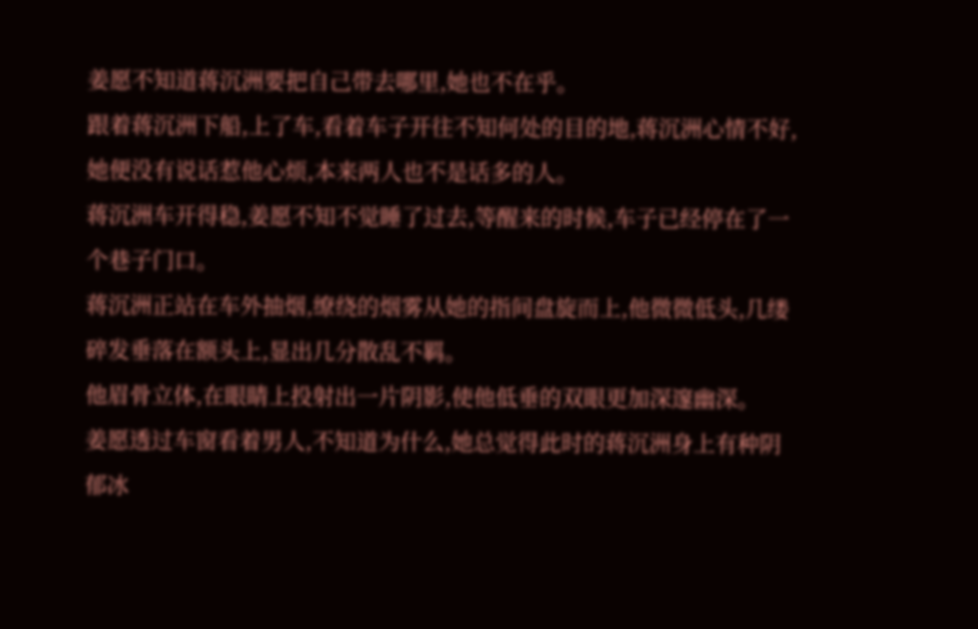姜愿不知道蒋沉洲要把自己带去哪里,她也不在乎。
跟着蒋沉洲下船,上了车,看着车子开往不知何处的目的地,蒋沉洲心情不好,她便没有说话惹他心烦,本来两人也不是话多的人。
蒋沉洲车开得稳,姜愿不知不觉睡了过去,等醒来的时候,车子已经停在了一个巷子门口。
蒋沉洲正站在车外抽烟,缭绕的烟雾从她的指间盘旋而上,他微微低头,几缕碎发垂落在额头上,显出几分散乱不羁。
他眉骨立体,在眼睛上投射出一片阴影,使他低垂的双眼更加深邃幽深。
姜愿透过车窗看着男人,不知道为什么,她总觉得此时的蒋沉洲身上有种阴郁冰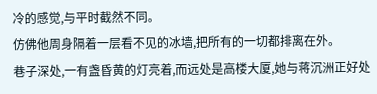冷的感觉,与平时截然不同。
仿佛他周身隔着一层看不见的冰墙,把所有的一切都排离在外。
巷子深处,一有盏昏黄的灯亮着,而远处是高楼大厦,她与蒋沉洲正好处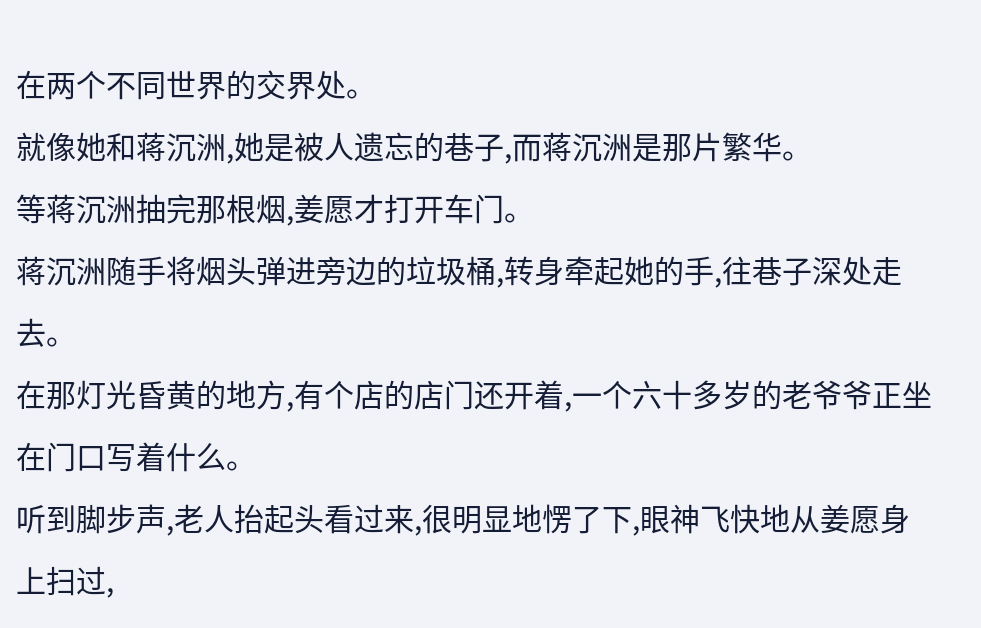在两个不同世界的交界处。
就像她和蒋沉洲,她是被人遗忘的巷子,而蒋沉洲是那片繁华。
等蒋沉洲抽完那根烟,姜愿才打开车门。
蒋沉洲随手将烟头弹进旁边的垃圾桶,转身牵起她的手,往巷子深处走去。
在那灯光昏黄的地方,有个店的店门还开着,一个六十多岁的老爷爷正坐在门口写着什么。
听到脚步声,老人抬起头看过来,很明显地愣了下,眼神飞快地从姜愿身上扫过,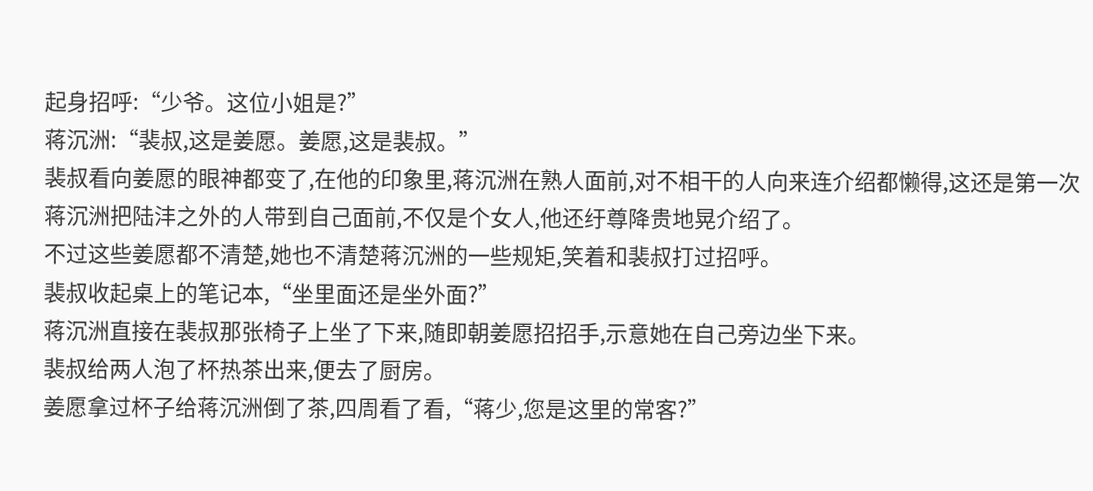起身招呼:“少爷。这位小姐是?”
蒋沉洲:“裴叔,这是姜愿。姜愿,这是裴叔。”
裴叔看向姜愿的眼神都变了,在他的印象里,蒋沉洲在熟人面前,对不相干的人向来连介绍都懒得,这还是第一次蒋沉洲把陆沣之外的人带到自己面前,不仅是个女人,他还纡尊降贵地晃介绍了。
不过这些姜愿都不清楚,她也不清楚蒋沉洲的一些规矩,笑着和裴叔打过招呼。
裴叔收起桌上的笔记本,“坐里面还是坐外面?”
蒋沉洲直接在裴叔那张椅子上坐了下来,随即朝姜愿招招手,示意她在自己旁边坐下来。
裴叔给两人泡了杯热茶出来,便去了厨房。
姜愿拿过杯子给蒋沉洲倒了茶,四周看了看,“蒋少,您是这里的常客?”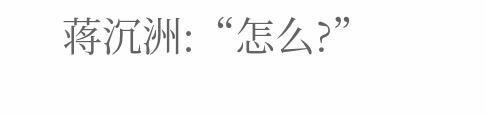蒋沉洲:“怎么?”